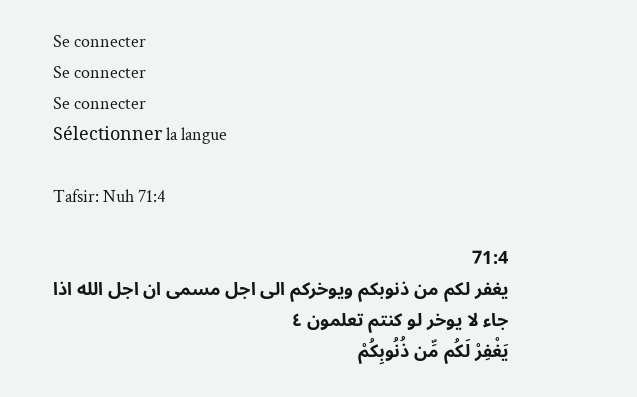Se connecter
Se connecter
Se connecter
Sélectionner la langue

Tafsir: Nuh 71:4

71:4
يغفر لكم من ذنوبكم ويوخركم الى اجل مسمى ان اجل الله اذا جاء لا يوخر لو كنتم تعلمون ٤
يَغْفِرْ لَكُم مِّن ذُنُوبِكُمْ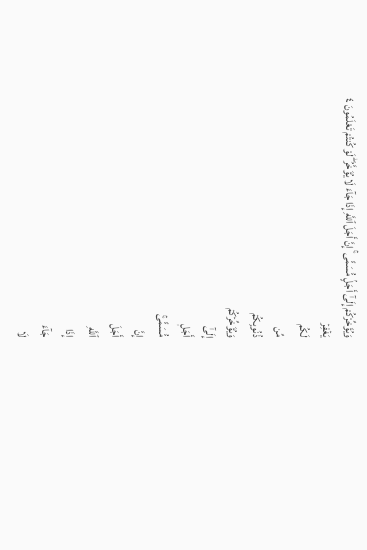وَيُؤَخِّرْكُمْ إِلَىٰٓ أَجَلٍۢ مُّسَمًّى ۚ إِنَّ أَجَلَ ٱللَّهِ إِذَا جَآءَ لَا يُؤَخَّرُ ۖ لَوْ كُنتُمْ تَعْلَمُونَ ٤
يَغۡفِرۡ
لَكُم
مِّن
ذُنُوبِكُمۡ
وَيُؤَخِّرۡكُمۡ
إِلَىٰٓ
أَجَلٖ
مُّسَمًّىۚ
إِنَّ
أَجَلَ
ٱللَّهِ
إِذَا
جَآءَ
لَا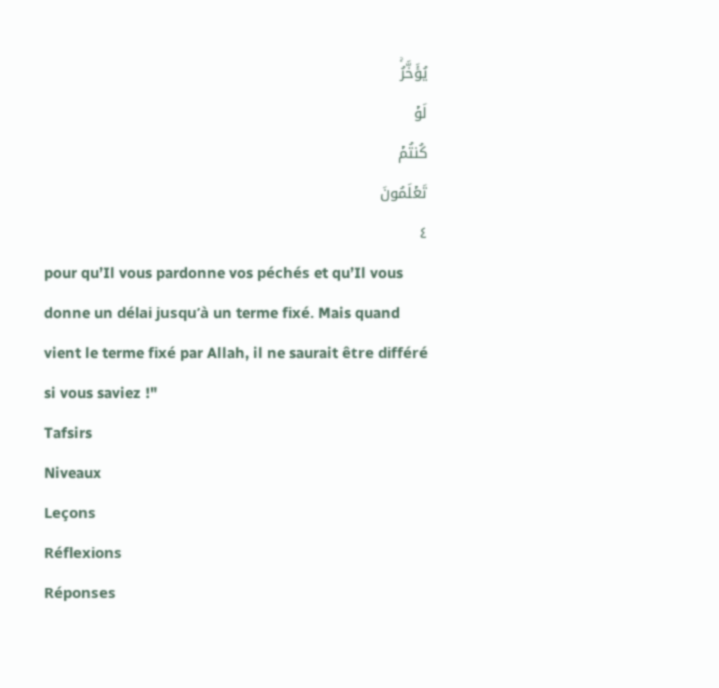يُؤَخَّرُۚ
لَوۡ
كُنتُمۡ
تَعۡلَمُونَ
٤
pour qu’Il vous pardonne vos péchés et qu’Il vous donne un délai jusqu’à un terme fixé. Mais quand vient le terme fixé par Allah, il ne saurait être différé si vous saviez !"
Tafsirs
Niveaux
Leçons
Réflexions
Réponses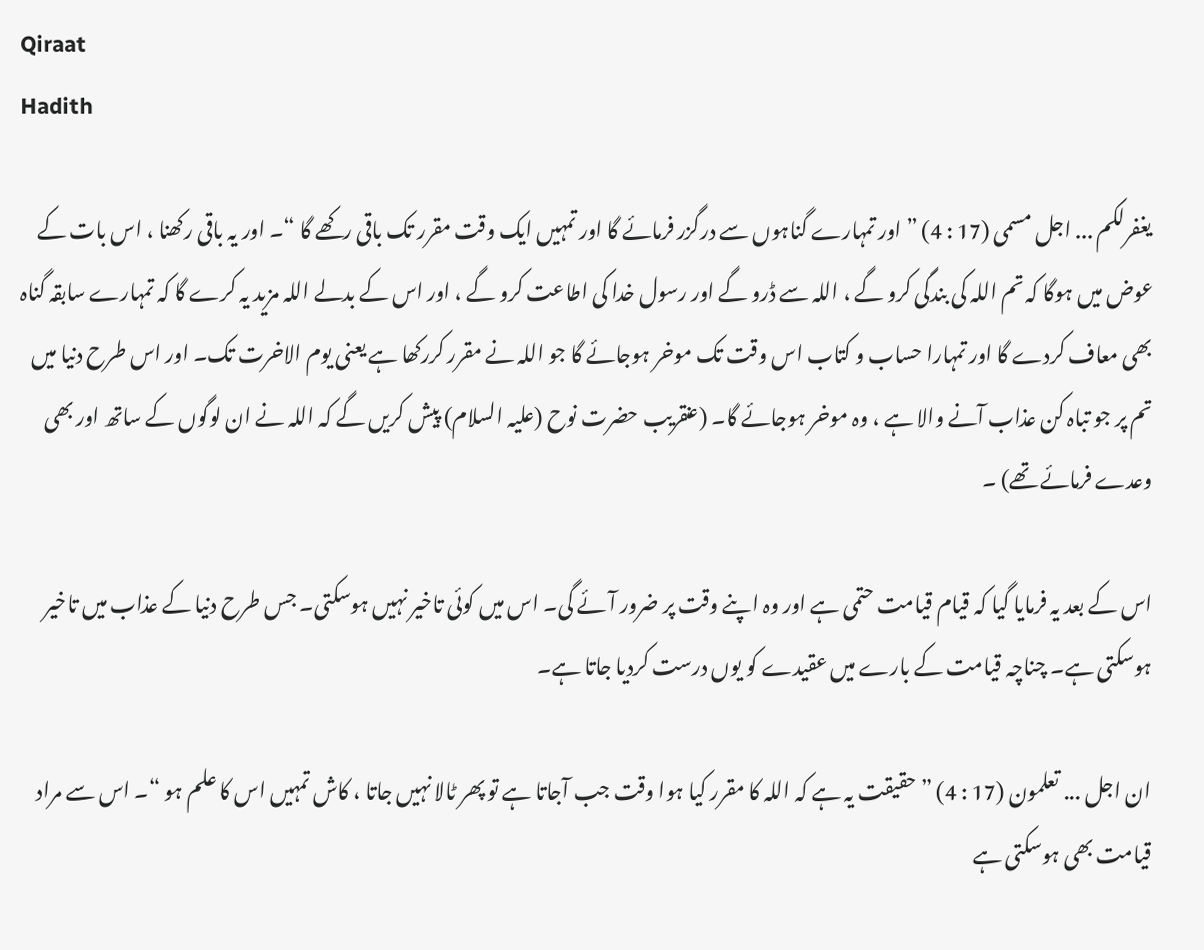Qiraat
Hadith

یغفرلکم ... اجل مسمی (17 : 4) ” اور تمہارے گناہوں سے درگزر فرمائے گا اور تمہیں ایک وقت مقرر تک باقی رکھے گا “۔ اور یہ باقی رکھنا ، اس بات کے عوض میں ہوگا کہ تم اللہ کی بندگی کرو گے ، اللہ سے ڈرو گے اور رسول خدا کی اطاعت کرو گے ، اور اس کے بدلے اللہ مزید یہ کرے گا کہ تمہارے سابقہ گناہ بھی معاف کردے گا اور تمہارا حساب و کتاب اس وقت تک موخر ہوجائے گا جو اللہ نے مقرر کررکھا ہے یعنی یوم الاخرت تک۔ اور اس طرح دنیا میں تم پر جو تباہ کن عذاب آنے والا ہے ، وہ موخر ہوجائے گا۔ (عنقریب حضرت نوح (علیہ السلام) پیش کریں گے کہ اللہ نے ان لوگوں کے ساتھ اور بھی وعدے فرمائے تھے) ۔

اس کے بعد یہ فرمایا گیا کہ قیام قیامت حتمی ہے اور وہ اپنے وقت پر ضرور آئے گی۔ اس میں کوئی تاخیر نہیں ہوسکتی۔ جس طرح دنیا کے عذاب میں تاخیر ہوسکتی ہے۔ چناچہ قیامت کے بارے میں عقیدے کو یوں درست کردیا جاتا ہے۔

ان اجل ... تعلمون (17 : 4) ” حقیقت یہ ہے کہ اللہ کا مقرر کیا ہوا وقت جب آجاتا ہے تو پھر ٹالا نہیں جاتا ، کاش تمہیں اس کا علم ہو “۔ اس سے مراد قیامت بھی ہوسکتی ہے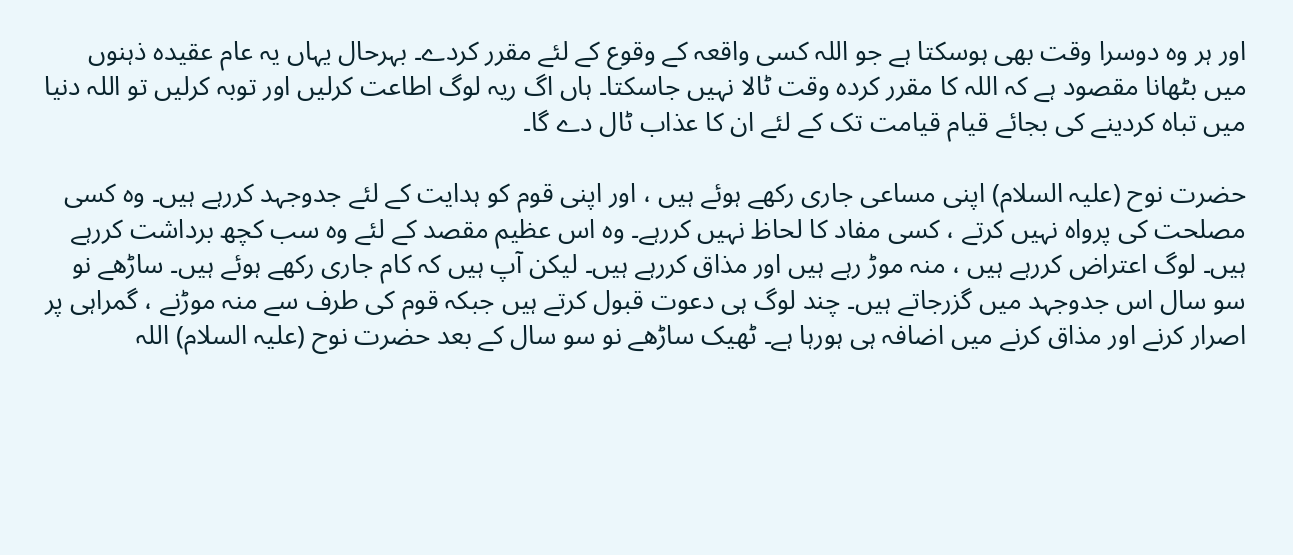اور ہر وہ دوسرا وقت بھی ہوسکتا ہے جو اللہ کسی واقعہ کے وقوع کے لئے مقرر کردے۔ بہرحال یہاں یہ عام عقیدہ ذہنوں میں بٹھانا مقصود ہے کہ اللہ کا مقرر کردہ وقت ٹالا نہیں جاسکتا۔ ہاں اگ ریہ لوگ اطاعت کرلیں اور توبہ کرلیں تو اللہ دنیا میں تباہ کردینے کی بجائے قیام قیامت تک کے لئے ان کا عذاب ٹال دے گا۔

حضرت نوح (علیہ السلام) اپنی مساعی جاری رکھے ہوئے ہیں ، اور اپنی قوم کو ہدایت کے لئے جدوجہد کررہے ہیں۔ وہ کسی مصلحت کی پرواہ نہیں کرتے ، کسی مفاد کا لحاظ نہیں کررہے۔ وہ اس عظیم مقصد کے لئے وہ سب کچھ برداشت کررہے ہیں۔ لوگ اعتراض کررہے ہیں ، منہ موڑ رہے ہیں اور مذاق کررہے ہیں۔ لیکن آپ ہیں کہ کام جاری رکھے ہوئے ہیں۔ ساڑھے نو سو سال اس جدوجہد میں گزرجاتے ہیں۔ چند لوگ ہی دعوت قبول کرتے ہیں جبکہ قوم کی طرف سے منہ موڑنے ، گمراہی پر اصرار کرنے اور مذاق کرنے میں اضافہ ہی ہورہا ہے۔ ٹھیک ساڑھے نو سو سال کے بعد حضرت نوح (علیہ السلام) اللہ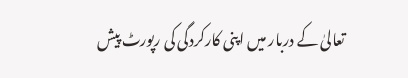تعالیٰ کے دربار میں اپنی کارکردگی کی رپورٹ پیش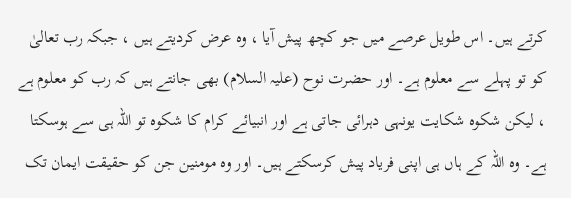کرتے ہیں۔ اس طویل عرصے میں جو کچھ پیش آیا ، وہ عرض کردیتے ہیں ، جبکہ رب تعالیٰ کو تو پہلے سے معلوم ہے۔ اور حضرت نوح (علیہ السلام) بھی جانتے ہیں کہ رب کو معلوم ہے ، لیکن شکوہ شکایت یونہی دہرائی جاتی ہے اور انبیائے کرام کا شکوہ تو اللہ ہی سے ہوسکتا ہے۔ وہ اللہ کے ہاں ہی اپنی فریاد پیش کرسکتے ہیں۔ اور وہ مومنین جن کو حقیقت ایمان تک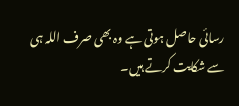رسائی حاصل ہوتی ہے وہ بھی صرف اللہ ہی سے شکایت کرتے ہیں۔